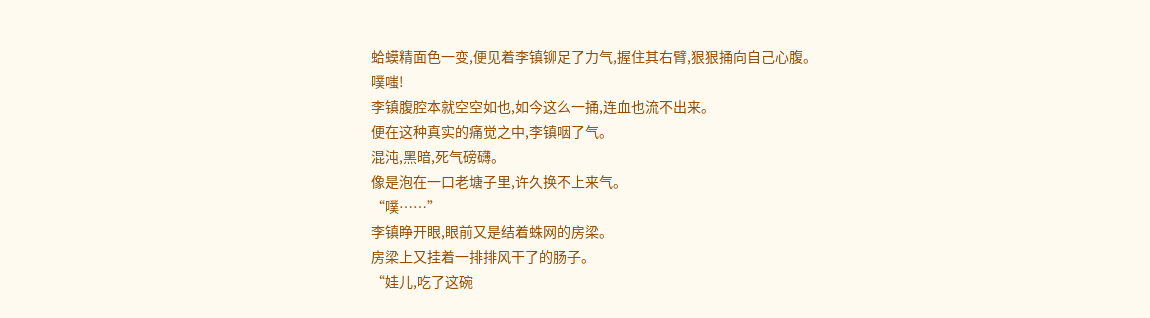蛤蟆精面色一变,便见着李镇铆足了力气,握住其右臂,狠狠捅向自己心腹。
噗嗤!
李镇腹腔本就空空如也,如今这么一捅,连血也流不出来。
便在这种真实的痛觉之中,李镇咽了气。
混沌,黑暗,死气磅礴。
像是泡在一口老塘子里,许久换不上来气。
“噗……”
李镇睁开眼,眼前又是结着蛛网的房梁。
房梁上又挂着一排排风干了的肠子。
“娃儿,吃了这碗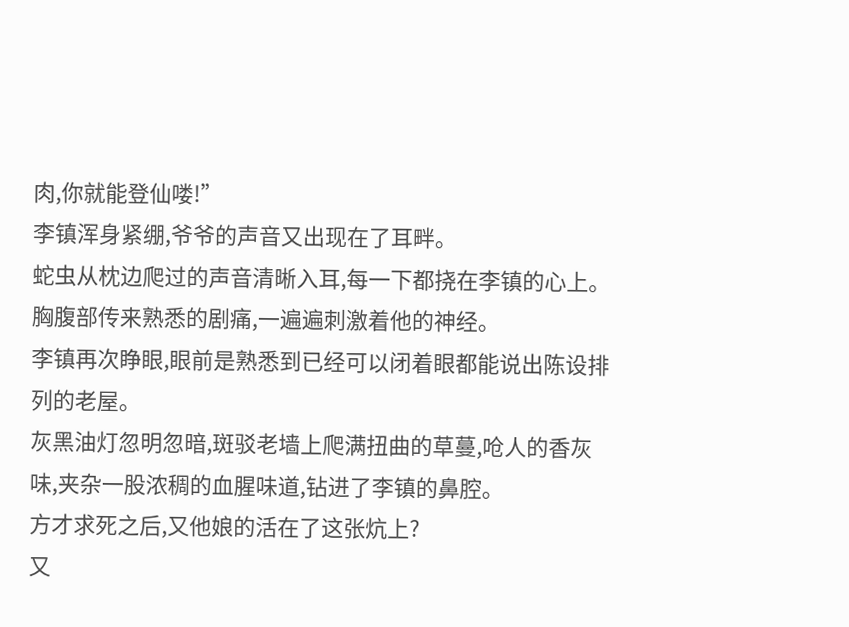肉,你就能登仙喽!”
李镇浑身紧绷,爷爷的声音又出现在了耳畔。
蛇虫从枕边爬过的声音清晰入耳,每一下都挠在李镇的心上。
胸腹部传来熟悉的剧痛,一遍遍刺激着他的神经。
李镇再次睁眼,眼前是熟悉到已经可以闭着眼都能说出陈设排列的老屋。
灰黑油灯忽明忽暗,斑驳老墙上爬满扭曲的草蔓,呛人的香灰味,夹杂一股浓稠的血腥味道,钻进了李镇的鼻腔。
方才求死之后,又他娘的活在了这张炕上?
又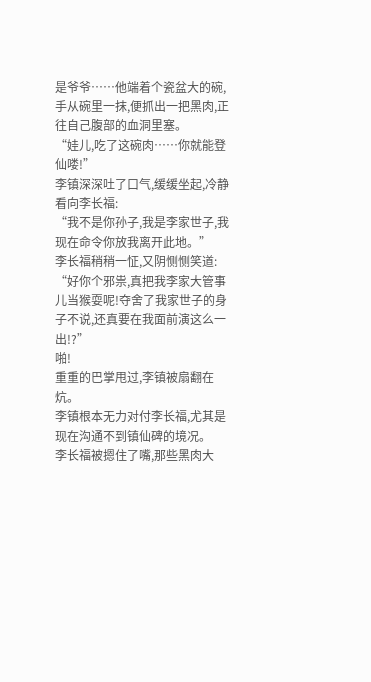是爷爷……他端着个瓷盆大的碗,手从碗里一抹,便抓出一把黑肉,正往自己腹部的血洞里塞。
“娃儿,吃了这碗肉……你就能登仙喽!”
李镇深深吐了口气,缓缓坐起,冷静看向李长福:
“我不是你孙子,我是李家世子,我现在命令你放我离开此地。”
李长福稍稍一怔,又阴恻恻笑道:
“好你个邪祟,真把我李家大管事儿当猴耍呢!夺舍了我家世子的身子不说,还真要在我面前演这么一出!?”
啪!
重重的巴掌甩过,李镇被扇翻在炕。
李镇根本无力对付李长福,尤其是现在沟通不到镇仙碑的境况。
李长福被摁住了嘴,那些黑肉大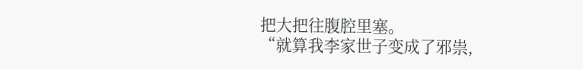把大把往腹腔里塞。
“就算我李家世子变成了邪祟,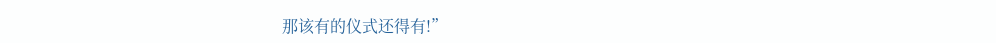那该有的仪式还得有!”